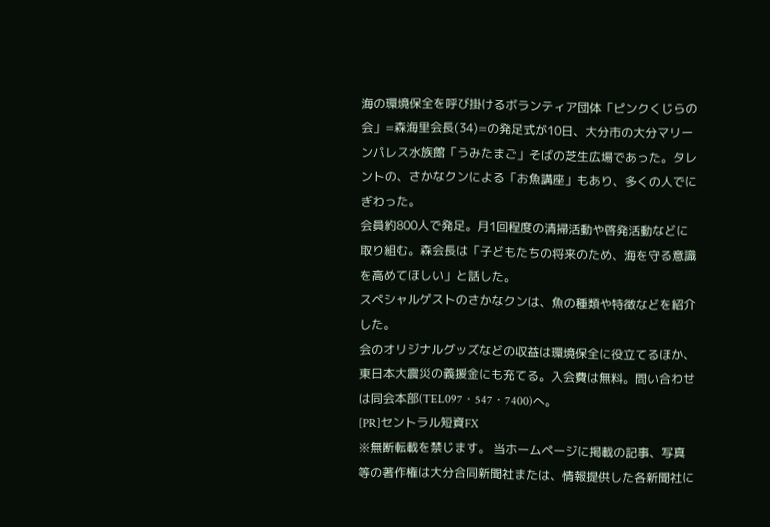海の環境保全を呼び掛けるボランティア団体「ピンクくじらの会」=森海里会長(34)=の発足式が10日、大分市の大分マリーンパレス水族館「うみたまご」そばの芝生広場であった。タレントの、さかなクンによる「お魚講座」もあり、多くの人でにぎわった。
会員約800人で発足。月1回程度の清掃活動や啓発活動などに取り組む。森会長は「子どもたちの将来のため、海を守る意識を高めてほしい」と話した。
スペシャルゲストのさかなクンは、魚の種類や特徴などを紹介した。
会のオリジナルグッズなどの収益は環境保全に役立てるほか、東日本大震災の義援金にも充てる。入会費は無料。問い合わせは同会本部(TEL097・547・7400)へ。
[PR]セントラル短資FX
※無断転載を禁じます。 当ホームページに掲載の記事、写真等の著作権は大分合同新聞社または、情報提供した各新聞社に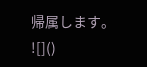帰属します。
![]()